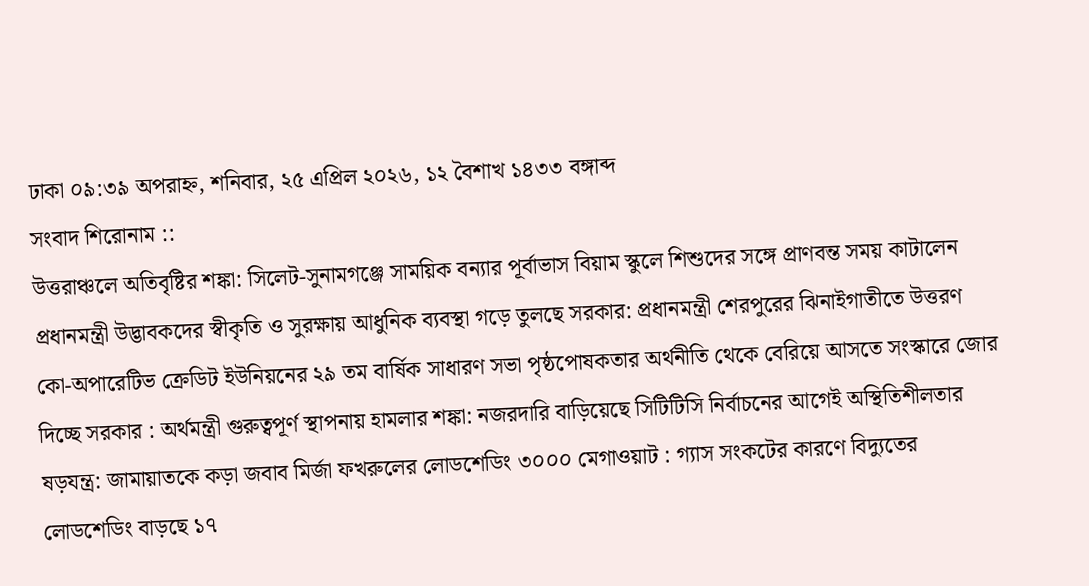ঢাকা ০৯:৩৯ অপরাহ্ন, শনিবার, ২৫ এপ্রিল ২০২৬, ১২ বৈশাখ ১৪৩৩ বঙ্গাব্দ
সংবাদ শিরোনাম ::
উত্তরাঞ্চলে অতিবৃষ্টির শঙ্কা: সিলেট-সুনামগঞ্জে সাময়িক বন্যার পূর্বাভাস বিয়াম স্কুলে শিশুদের সঙ্গে প্রাণবন্ত সময় কাটালেন প্রধানমন্ত্রী উদ্ভাবকদের স্বীকৃতি ও সুরক্ষায় আধুনিক ব্যবস্থা গড়ে তুলছে সরকার: প্রধানমন্ত্রী শেরপুরের ঝিনাইগাতীতে উত্তরণ কো-অপারেটিভ ক্রেডিট ইউনিয়নের ২৯ তম বার্ষিক সাধারণ সভা পৃষ্ঠপোষকতার অর্থনীতি থেকে বেরিয়ে আসতে সংস্কারে জোর দিচ্ছে সরকার : অর্থমন্ত্রী গুরুত্বপূর্ণ স্থাপনায় হামলার শঙ্কা: নজরদারি বাড়িয়েছে সিটিটিসি নির্বাচনের আগেই অস্থিতিশীলতার ষড়যন্ত্র: জামায়াতকে কড়া জবাব মির্জা ফখরুলের লোডশেডিং ৩০০০ মেগাওয়াট : গ্যাস সংকটের কারণে বিদ্যুতের লোডশেডিং বাড়ছে ১৭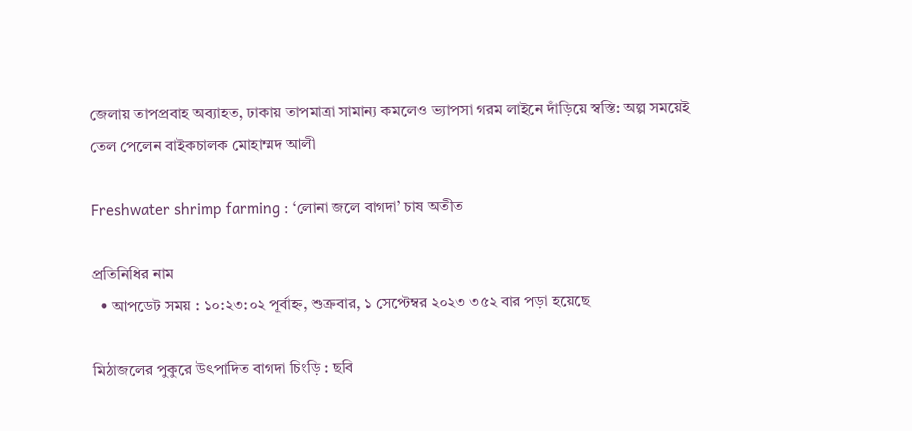জেলায় তাপপ্রবাহ অব্যাহত, ঢাকায় তাপমাত্রা সামান্য কমলেও ভ্যাপসা গরম লাইনে দাঁড়িয়ে স্বস্তি: অল্প সময়েই তেল পেলেন বাইকচালক মোহাম্মদ আলী

Freshwater shrimp farming : ‘লোনা জলে বাগদা’ চাষ অতীত

প্রতিনিধির নাম
  • আপডেট সময় : ১০:২৩:০২ পূর্বাহ্ন, শুক্রবার, ১ সেপ্টেম্বর ২০২৩ ৩৫২ বার পড়া হয়েছে

মিঠাজলের পুকুরে উৎপাদিত বাগদা চিংড়ি : ছবি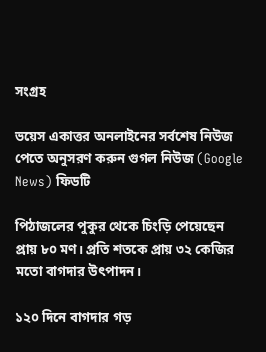সংগ্রহ

ভয়েস একাত্তর অনলাইনের সর্বশেষ নিউজ পেতে অনুসরণ করুন গুগল নিউজ (Google News) ফিডটি

পিঠাজলের পুকুর থেকে চিংড়ি পেয়েছেন প্রায় ৮০ মণ। প্রতি শতকে প্রায় ৩২ কেজির মতো বাগদার উৎপাদন।

১২০ দিনে বাগদার গড়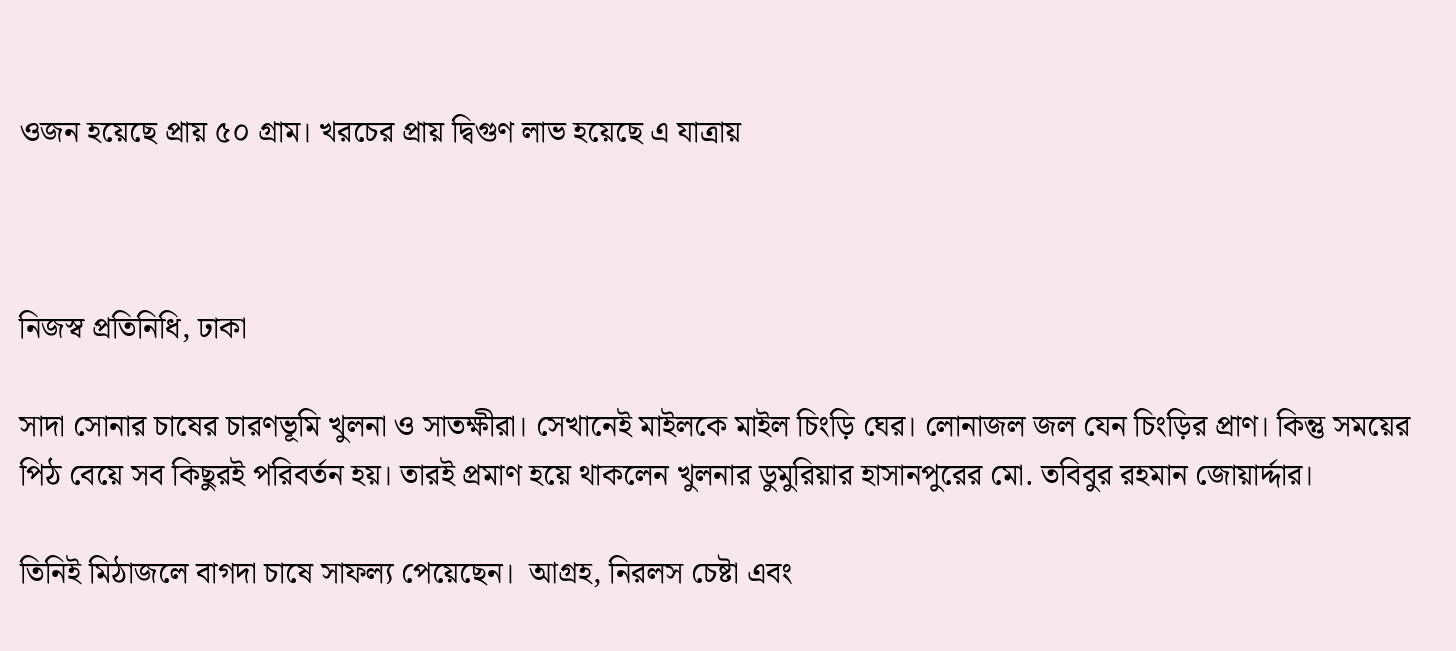ওজন হয়েছে প্রায় ৫০ গ্রাম। খরচের প্রায় দ্বিগুণ লাভ হয়েছে এ যাত্রায়



নিজস্ব প্রতিনিধি, ঢাকা

সাদা সোনার চাষের চারণভূমি খুলনা ও সাতক্ষীরা। সেখানেই মাইলকে মাইল চিংড়ি ঘের। লোনাজল জল যেন চিংড়ির প্রাণ। কিন্তু সময়ের পিঠ বেয়ে সব কিছুরই পরিবর্তন হয়। তারই প্রমাণ হয়ে থাকলেন খুলনার ডুমুরিয়ার হাসানপুরের মো. তবিবুর রহমান জোয়ার্দ্দার।

তিনিই মিঠাজলে বাগদা চাষে সাফল্য পেয়েছেন।  আগ্রহ, নিরলস চেষ্টা এবং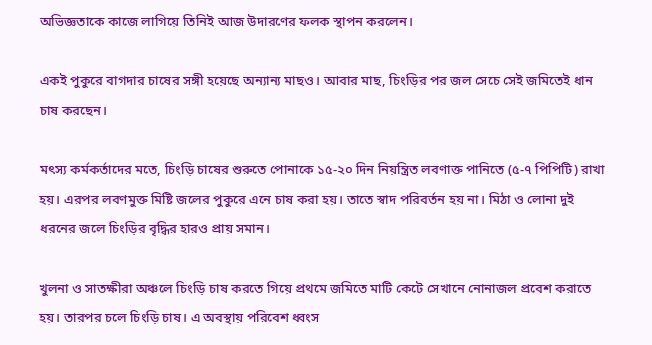অভিজ্ঞতাকে কাজে লাগিয়ে তিনিই আজ উদারণের ফলক স্থাপন করলেন।

একই পুকুরে বাগদার চাষের সঙ্গী হয়েছে অন্যান্য মাছও। আবার মাছ, চিংড়ির পর জল সেচে সেই জমিতেই ধান চাষ করছেন।

মৎস্য কর্মকর্তাদের মতে, চিংড়ি চাষের শুরুতে পোনাকে ১৫-২০ দিন নিয়ন্ত্রিত লবণাক্ত পানিতে (৫-৭ পিপিটি) রাখা হয়। এরপর লবণমুক্ত মিষ্টি জলের পুকুরে এনে চাষ করা হয়। তাতে স্বাদ পরিবর্তন হয় না। মিঠা ও লোনা দুই ধরনের জলে চিংড়ির বৃদ্ধির হারও প্রায় সমান।

খুলনা ও সাতক্ষীরা অঞ্চলে চিংড়ি চাষ করতে গিয়ে প্রথমে জমিতে মাটি কেটে সেখানে নোনাজল প্রবেশ করাতে হয়। তারপর চলে চিংড়ি চাষ। এ অবস্থায় পরিবেশ ধ্বংস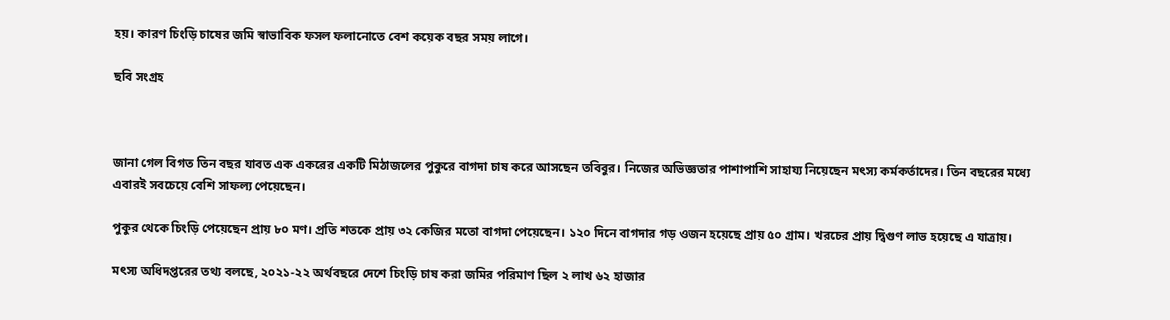হয়। কারণ চিংড়ি চাষের জমি স্বাভাবিক ফসল ফলানোতে বেশ কয়েক বছর সময় লাগে।

ছবি সংগ্রহ



জানা গেল বিগত তিন বছর যাবত এক একরের একটি মিঠাজলের পুকুরে বাগদা চাষ করে আসছেন তবিবুর। নিজের অভিজ্ঞতার পাশাপাশি সাহায্য নিয়েছেন মৎস্য কর্মকর্তাদের। তিন বছরের মধ্যে এবারই সবচেয়ে বেশি সাফল্য পেয়েছেন।

পুকুর থেকে চিংড়ি পেয়েছেন প্রায় ৮০ মণ। প্রতি শতকে প্রায় ৩২ কেজির মতো বাগদা পেয়েছেন। ১২০ দিনে বাগদার গড় ওজন হয়েছে প্রায় ৫০ গ্রাম। খরচের প্রায় দ্বিগুণ লাভ হয়েছে এ যাত্রায়।

মৎস্য অধিদপ্তরের তথ্য বলছে, ২০২১-২২ অর্থবছরে দেশে চিংড়ি চাষ করা জমির পরিমাণ ছিল ২ লাখ ৬২ হাজার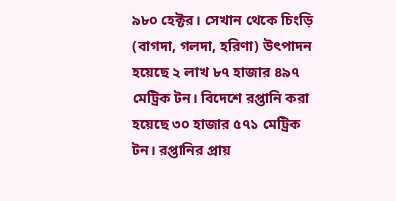৯৮০ হেক্টর। সেখান থেকে চিংড়ি (বাগদা, গলদা, হরিণা) উৎপাদন হয়েছে ২ লাখ ৮৭ হাজার ৪৯৭ মেট্রিক টন। বিদেশে রপ্তানি করা হয়েছে ৩০ হাজার ৫৭১ মেট্রিক টন। রপ্তানির প্রায়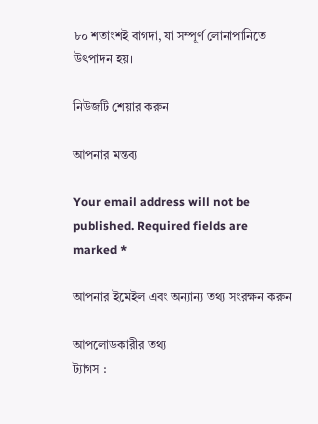৮০ শতাংশই বাগদা, যা সম্পূর্ণ লোনাপানিতে উৎপাদন হয়।

নিউজটি শেয়ার করুন

আপনার মন্তব্য

Your email address will not be published. Required fields are marked *

আপনার ইমেইল এবং অন্যান্য তথ্য সংরক্ষন করুন

আপলোডকারীর তথ্য
ট্যাগস :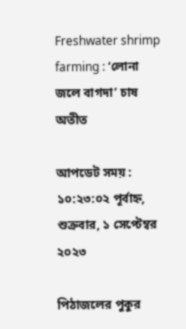Freshwater shrimp farming : ‘লোনা জলে বাগদা’ চাষ অতীত

আপডেট সময় : ১০:২৩:০২ পূর্বাহ্ন, শুক্রবার, ১ সেপ্টেম্বর ২০২৩

পিঠাজলের পুকুর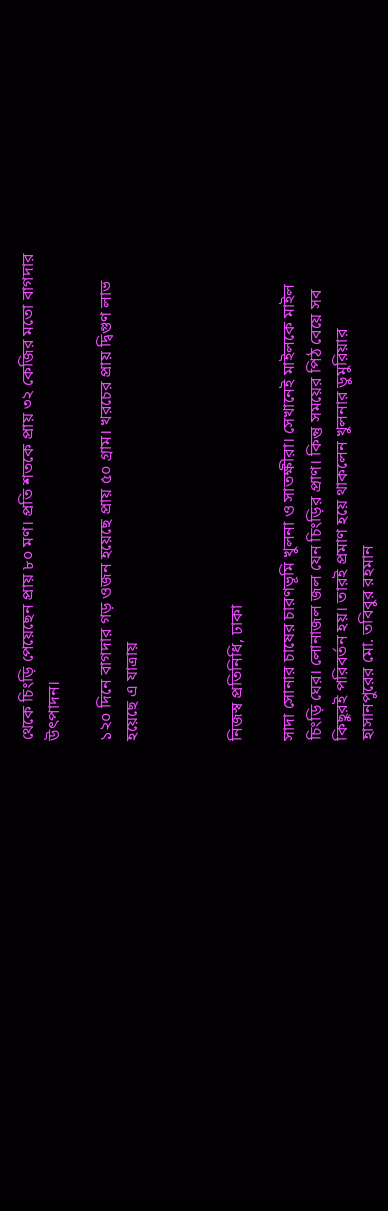থেকে চিংড়ি পেয়েছেন প্রায় ৮০ মণ। প্রতি শতকে প্রায় ৩২ কেজির মতো বাগদার উৎপাদন।

১২০ দিনে বাগদার গড় ওজন হয়েছে প্রায় ৫০ গ্রাম। খরচের প্রায় দ্বিগুণ লাভ হয়েছে এ যাত্রায়



নিজস্ব প্রতিনিধি, ঢাকা

সাদা সোনার চাষের চারণভূমি খুলনা ও সাতক্ষীরা। সেখানেই মাইলকে মাইল চিংড়ি ঘের। লোনাজল জল যেন চিংড়ির প্রাণ। কিন্তু সময়ের পিঠ বেয়ে সব কিছুরই পরিবর্তন হয়। তারই প্রমাণ হয়ে থাকলেন খুলনার ডুমুরিয়ার হাসানপুরের মো. তবিবুর রহমান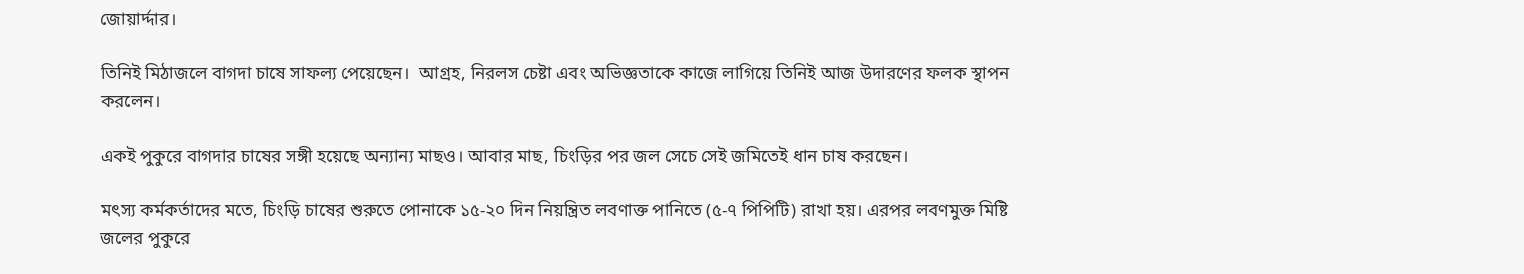জোয়ার্দ্দার।

তিনিই মিঠাজলে বাগদা চাষে সাফল্য পেয়েছেন।  আগ্রহ, নিরলস চেষ্টা এবং অভিজ্ঞতাকে কাজে লাগিয়ে তিনিই আজ উদারণের ফলক স্থাপন করলেন।

একই পুকুরে বাগদার চাষের সঙ্গী হয়েছে অন্যান্য মাছও। আবার মাছ, চিংড়ির পর জল সেচে সেই জমিতেই ধান চাষ করছেন।

মৎস্য কর্মকর্তাদের মতে, চিংড়ি চাষের শুরুতে পোনাকে ১৫-২০ দিন নিয়ন্ত্রিত লবণাক্ত পানিতে (৫-৭ পিপিটি) রাখা হয়। এরপর লবণমুক্ত মিষ্টি জলের পুকুরে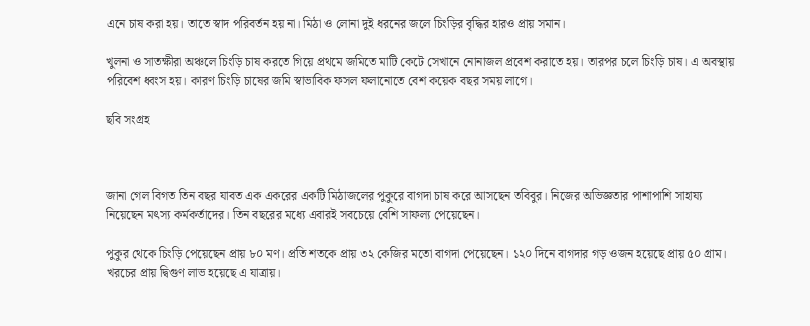এনে চাষ করা হয়। তাতে স্বাদ পরিবর্তন হয় না। মিঠা ও লোনা দুই ধরনের জলে চিংড়ির বৃদ্ধির হারও প্রায় সমান।

খুলনা ও সাতক্ষীরা অঞ্চলে চিংড়ি চাষ করতে গিয়ে প্রথমে জমিতে মাটি কেটে সেখানে নোনাজল প্রবেশ করাতে হয়। তারপর চলে চিংড়ি চাষ। এ অবস্থায় পরিবেশ ধ্বংস হয়। কারণ চিংড়ি চাষের জমি স্বাভাবিক ফসল ফলানোতে বেশ কয়েক বছর সময় লাগে।

ছবি সংগ্রহ



জানা গেল বিগত তিন বছর যাবত এক একরের একটি মিঠাজলের পুকুরে বাগদা চাষ করে আসছেন তবিবুর। নিজের অভিজ্ঞতার পাশাপাশি সাহায্য নিয়েছেন মৎস্য কর্মকর্তাদের। তিন বছরের মধ্যে এবারই সবচেয়ে বেশি সাফল্য পেয়েছেন।

পুকুর থেকে চিংড়ি পেয়েছেন প্রায় ৮০ মণ। প্রতি শতকে প্রায় ৩২ কেজির মতো বাগদা পেয়েছেন। ১২০ দিনে বাগদার গড় ওজন হয়েছে প্রায় ৫০ গ্রাম। খরচের প্রায় দ্বিগুণ লাভ হয়েছে এ যাত্রায়।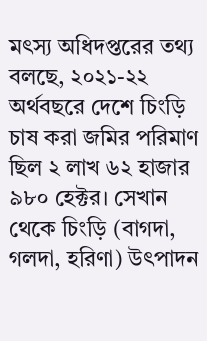মৎস্য অধিদপ্তরের তথ্য বলছে, ২০২১-২২ অর্থবছরে দেশে চিংড়ি চাষ করা জমির পরিমাণ ছিল ২ লাখ ৬২ হাজার ৯৮০ হেক্টর। সেখান থেকে চিংড়ি (বাগদা, গলদা, হরিণা) উৎপাদন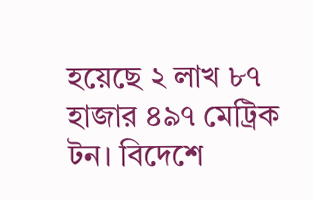হয়েছে ২ লাখ ৮৭ হাজার ৪৯৭ মেট্রিক টন। বিদেশে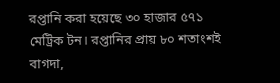রপ্তানি করা হয়েছে ৩০ হাজার ৫৭১ মেট্রিক টন। রপ্তানির প্রায় ৮০ শতাংশই বাগদা,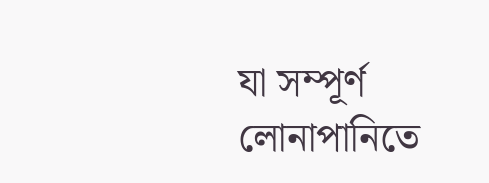যা সম্পূর্ণ লোনাপানিতে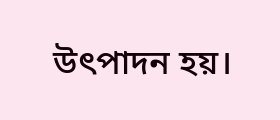উৎপাদন হয়।